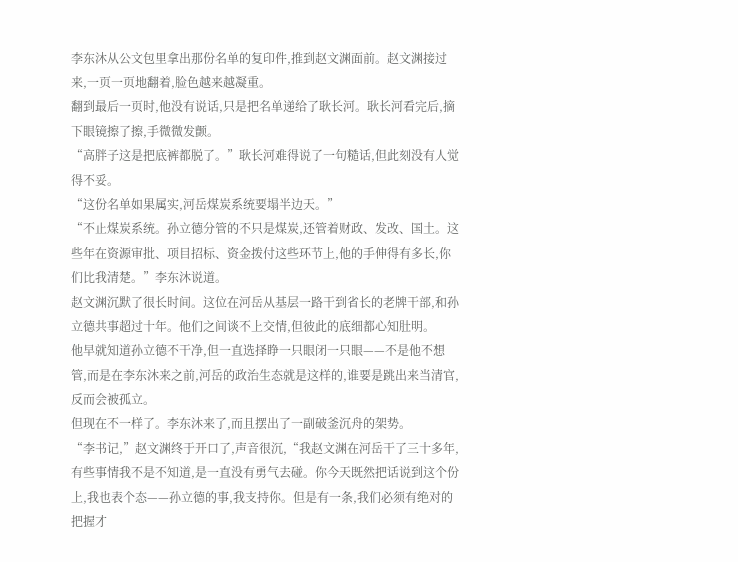李东沐从公文包里拿出那份名单的复印件,推到赵文渊面前。赵文渊接过来,一页一页地翻着,脸色越来越凝重。
翻到最后一页时,他没有说话,只是把名单递给了耿长河。耿长河看完后,摘下眼镜擦了擦,手微微发颤。
“高胖子这是把底裤都脱了。”耿长河难得说了一句糙话,但此刻没有人觉得不妥。
“这份名单如果属实,河岳煤炭系统要塌半边天。”
“不止煤炭系统。孙立德分管的不只是煤炭,还管着财政、发改、国土。这些年在资源审批、项目招标、资金拨付这些环节上,他的手伸得有多长,你们比我清楚。”李东沐说道。
赵文渊沉默了很长时间。这位在河岳从基层一路干到省长的老牌干部,和孙立德共事超过十年。他们之间谈不上交情,但彼此的底细都心知肚明。
他早就知道孙立德不干净,但一直选择睁一只眼闭一只眼——不是他不想管,而是在李东沐来之前,河岳的政治生态就是这样的,谁要是跳出来当清官,反而会被孤立。
但现在不一样了。李东沐来了,而且摆出了一副破釜沉舟的架势。
“李书记,”赵文渊终于开口了,声音很沉,“我赵文渊在河岳干了三十多年,有些事情我不是不知道,是一直没有勇气去碰。你今天既然把话说到这个份上,我也表个态——孙立德的事,我支持你。但是有一条,我们必须有绝对的把握才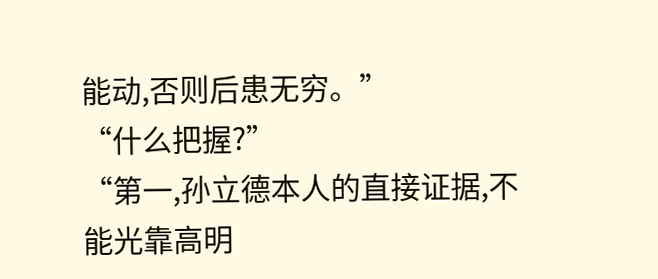能动,否则后患无穷。”
“什么把握?”
“第一,孙立德本人的直接证据,不能光靠高明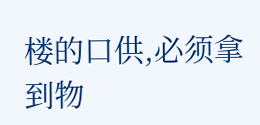楼的口供,必须拿到物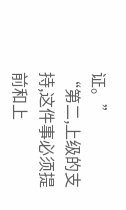证。”
“第二,上级的支持,这件事必须提前和上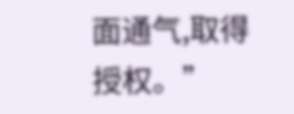面通气,取得授权。”